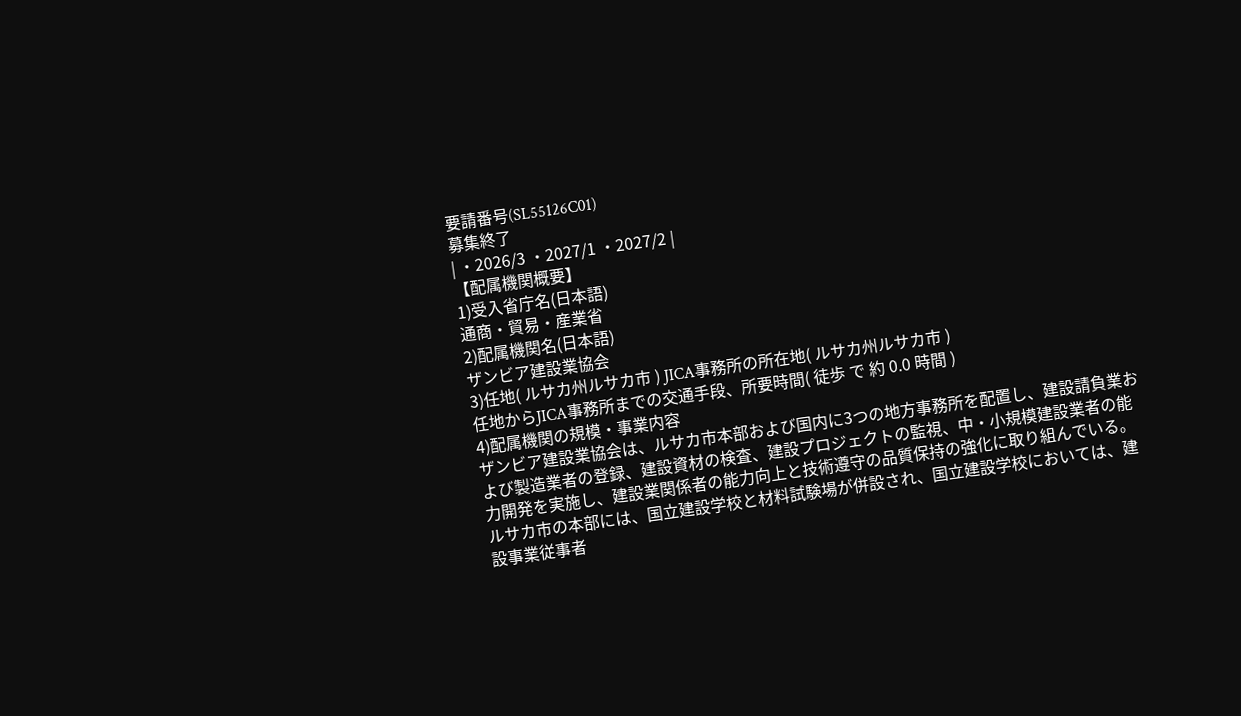要請番号(SL55126C01)
募集終了
| ・2026/3 ・2027/1 ・2027/2 |
【配属機関概要】
1)受入省庁名(日本語)
通商・貿易・産業省
2)配属機関名(日本語)
ザンビア建設業協会
3)任地( ルサカ州ルサカ市 ) JICA事務所の所在地( ルサカ州ルサカ市 )
任地からJICA事務所までの交通手段、所要時間( 徒歩 で 約 0.0 時間 )
4)配属機関の規模・事業内容
ザンビア建設業協会は、ルサカ市本部および国内に3つの地方事務所を配置し、建設請負業および製造業者の登録、建設資材の検査、建設プロジェクトの監視、中・小規模建設業者の能力開発を実施し、建設業関係者の能力向上と技術遵守の品質保持の強化に取り組んでいる。ルサカ市の本部には、国立建設学校と材料試験場が併設され、国立建設学校においては、建設事業従事者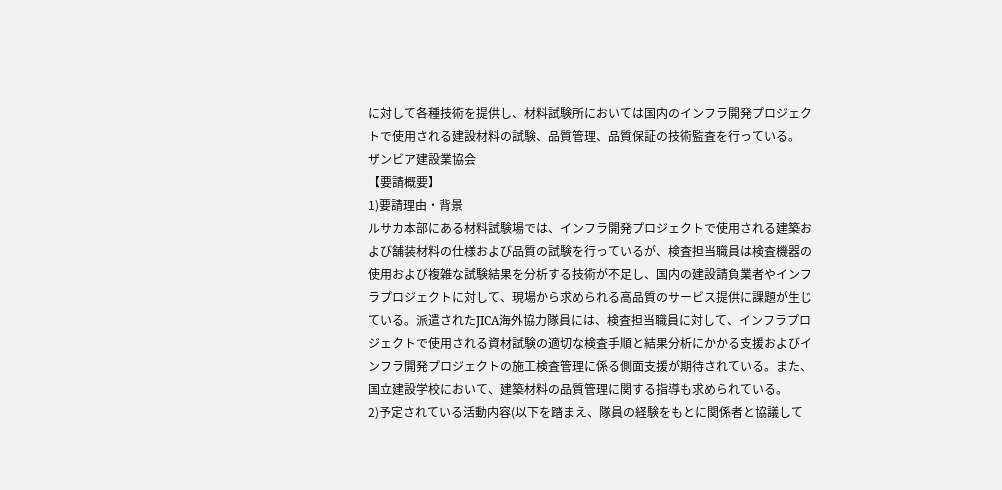に対して各種技術を提供し、材料試験所においては国内のインフラ開発プロジェクトで使用される建設材料の試験、品質管理、品質保証の技術監査を行っている。
ザンビア建設業協会
【要請概要】
1)要請理由・背景
ルサカ本部にある材料試験場では、インフラ開発プロジェクトで使用される建築および舗装材料の仕様および品質の試験を行っているが、検査担当職員は検査機器の使用および複雑な試験結果を分析する技術が不足し、国内の建設請負業者やインフラプロジェクトに対して、現場から求められる高品質のサービス提供に課題が生じている。派遣されたJICA海外協力隊員には、検査担当職員に対して、インフラプロジェクトで使用される資材試験の適切な検査手順と結果分析にかかる支援およびインフラ開発プロジェクトの施工検査管理に係る側面支援が期待されている。また、国立建設学校において、建築材料の品質管理に関する指導も求められている。
2)予定されている活動内容(以下を踏まえ、隊員の経験をもとに関係者と協議して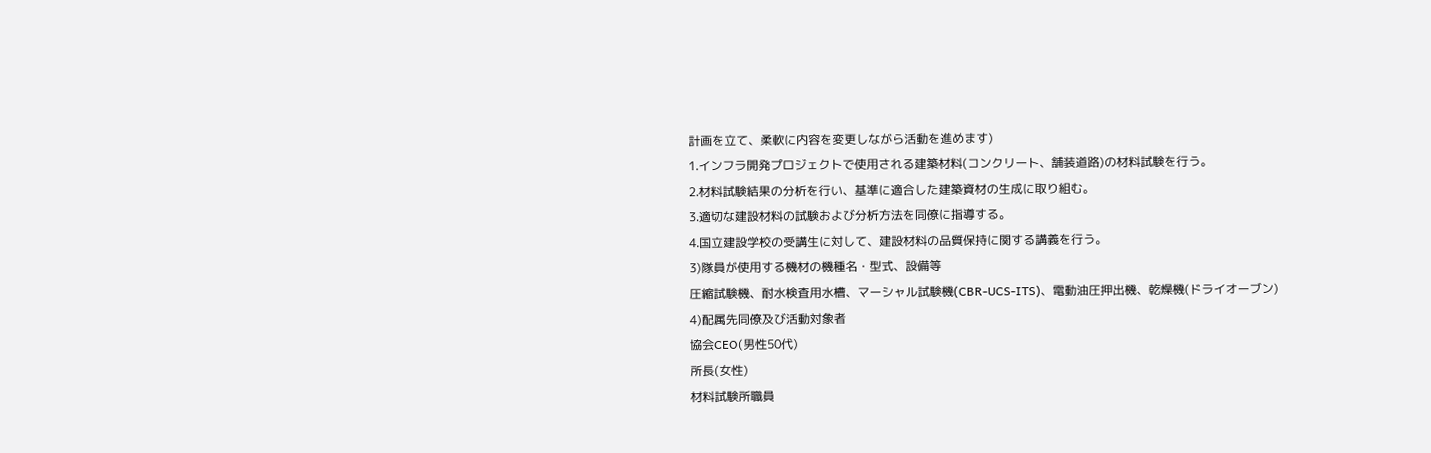計画を立て、柔軟に内容を変更しながら活動を進めます)
1.インフラ開発プロジェクトで使用される建築材料(コンクリート、舗装道路)の材料試験を行う。
2.材料試験結果の分析を行い、基準に適合した建築資材の生成に取り組む。
3.適切な建設材料の試験および分析方法を同僚に指導する。
4.国立建設学校の受講生に対して、建設材料の品質保持に関する講義を行う。
3)隊員が使用する機材の機種名・型式、設備等
圧縮試験機、耐水検査用水槽、マーシャル試験機(CBR-UCS-ITS)、電動油圧押出機、乾燥機(ドライオーブン)
4)配属先同僚及び活動対象者
協会CEO(男性50代)
所長(女性)
材料試験所職員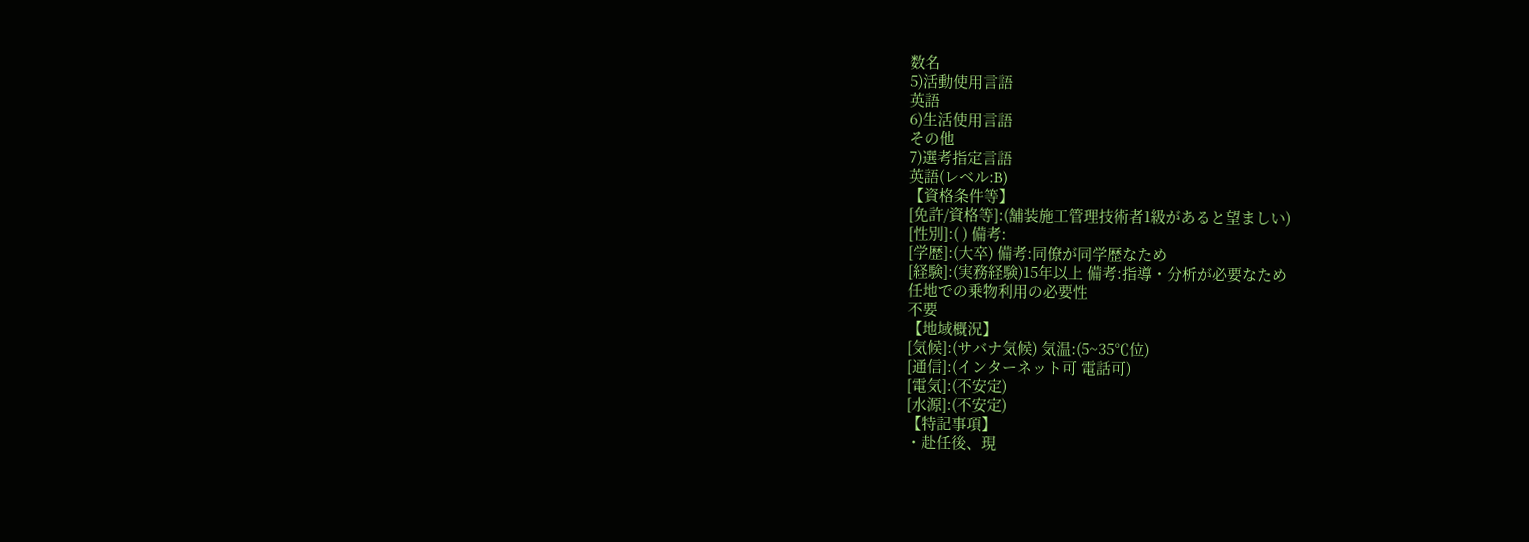数名
5)活動使用言語
英語
6)生活使用言語
その他
7)選考指定言語
英語(レベル:B)
【資格条件等】
[免許/資格等]:(舗装施工管理技術者1級があると望ましい)
[性別]:( ) 備考:
[学歴]:(大卒) 備考:同僚が同学歴なため
[経験]:(実務経験)15年以上 備考:指導・分析が必要なため
任地での乗物利用の必要性
不要
【地域概況】
[気候]:(サバナ気候) 気温:(5~35℃位)
[通信]:(インターネット可 電話可)
[電気]:(不安定)
[水源]:(不安定)
【特記事項】
・赴任後、現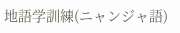地語学訓練(ニャンジャ語)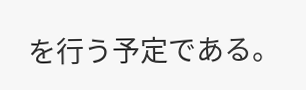を行う予定である。